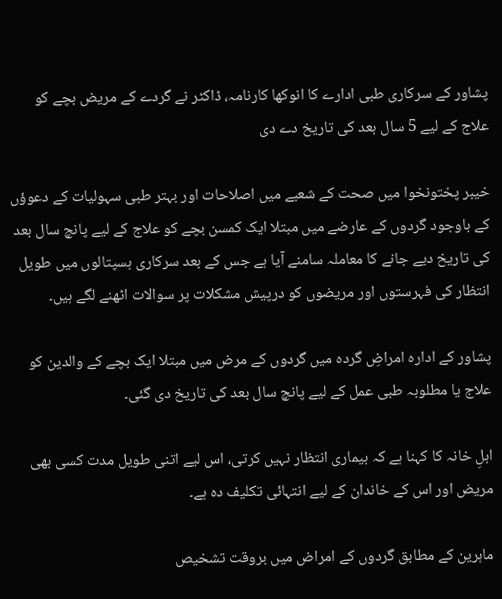پشاور کے سرکاری طبی ادارے کا انوکھا کارنامہ، ڈاکٹر نے گردے کے مریض بچے کو علاج کے لیے 5 سال بعد کی تاریخ دے دی

خیبر پختونخوا میں صحت کے شعبے میں اصلاحات اور بہتر طبی سہولیات کے دعوؤں کے باوجود گردوں کے عارضے میں مبتلا ایک کمسن بچے کو علاج کے لیے پانچ سال بعد کی تاریخ دیے جانے کا معاملہ سامنے آیا ہے جس کے بعد سرکاری ہسپتالوں میں طویل انتظار کی فہرستوں اور مریضوں کو درپیش مشکلات پر سوالات اٹھنے لگے ہیں۔

پشاور کے ادارہ امراضِ گردہ میں گردوں کے مرض میں مبتلا ایک بچے کے والدین کو علاج یا مطلوبہ طبی عمل کے لیے پانچ سال بعد کی تاریخ دی گئی۔

اہلِ خانہ کا کہنا ہے کہ بیماری انتظار نہیں کرتی، اس لیے اتنی طویل مدت کسی بھی مریض اور اس کے خاندان کے لیے انتہائی تکلیف دہ ہے۔

ماہرین کے مطابق گردوں کے امراض میں بروقت تشخیص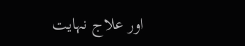اور علاج نہایت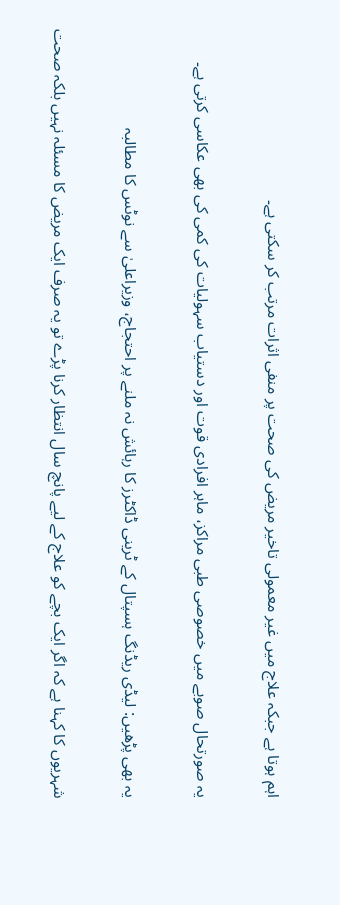اہم ہوتا ہے جبکہ علاج میں غیر معمولی تاخیر مریض کی صحت پر منفی اثرات مرتب کر سکتی ہے۔

یہ صورتحال صوبے میں خصوصی طبی مراکز، ماہر افرادی قوت اور دستیاب سہولیات کی کمی کی بھی عکاسی کرتی ہے۔

یہ بھی پڑھیں: لیڈی ریڈنگ ہسپتال کے ٹرینی ڈاکٹرز کا رہائش نہ ملنے پر احتجاج، وزیراعلیٰ سے نوٹس کا مطالبہ

شہریوں کا کہنا ہے کہ اگر ایک بچے کو علاج کے لیے پانچ سال انتظار کرنا پڑے تو یہ صرف ایک مریض کا مسئلہ نہیں بلکہ صحت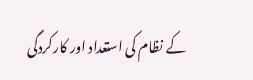کے نظام کی استعداد اور کارکردگی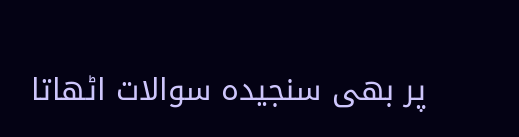پر بھی سنجیدہ سوالات اٹھاتا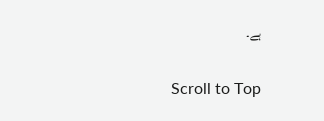ہے۔

Scroll to Top